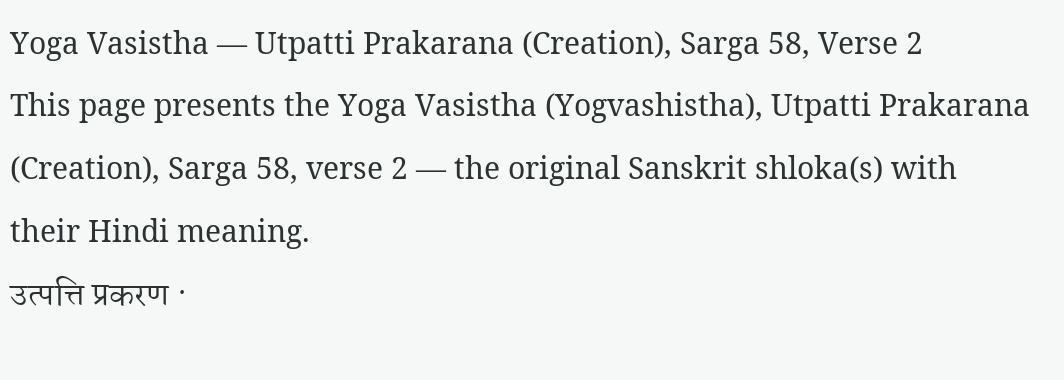Yoga Vasistha — Utpatti Prakarana (Creation), Sarga 58, Verse 2
This page presents the Yoga Vasistha (Yogvashistha), Utpatti Prakarana (Creation), Sarga 58, verse 2 — the original Sanskrit shloka(s) with their Hindi meaning.
उत्पत्ति प्रकरण ·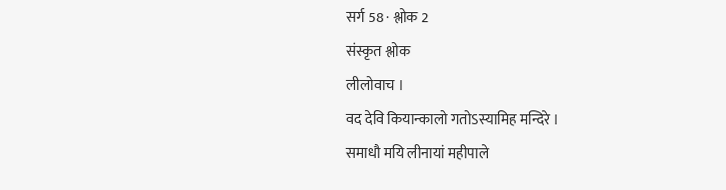सर्ग 58 · श्लोक 2
संस्कृत श्लोक
लीलोवाच ।
वद देवि कियान्कालो गतोऽस्यामिह मन्दिरे ।
समाधौ मयि लीनायां महीपाले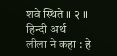शवे स्थिते ॥ २ ॥
हिन्दी अर्थ
लीला ने कहा : हे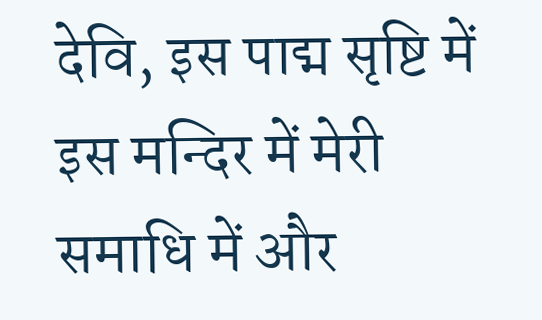देवि, इस पाद्म सृष्टि में इस मन्दिर में मेरी समाधि में और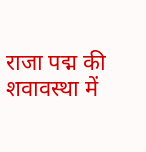राजा पद्म की
शवावस्था में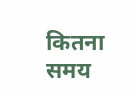कितना समय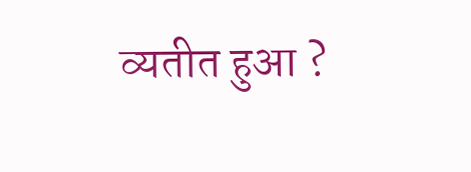व्यतीत हुआ ?